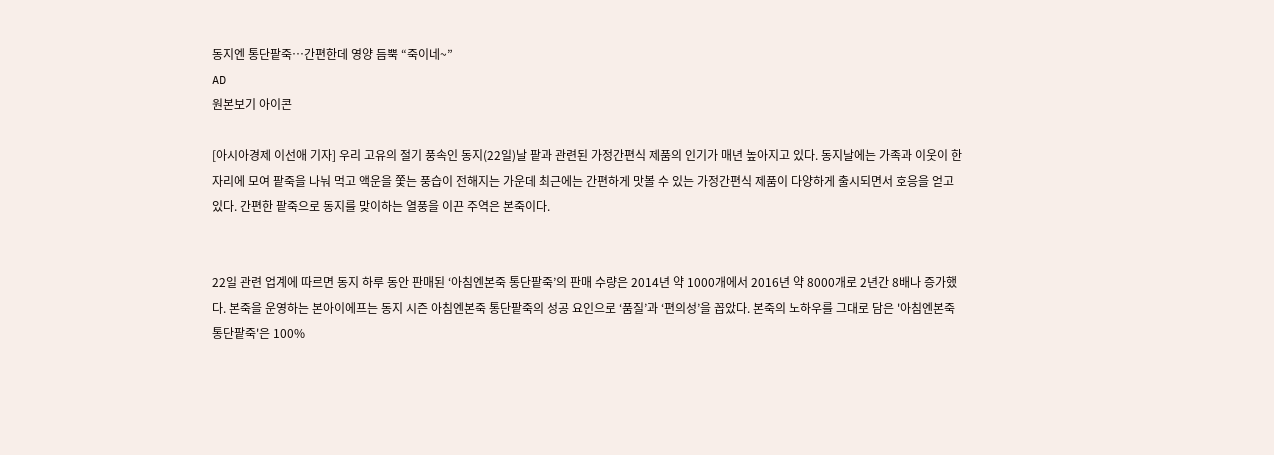동지엔 통단팥죽…간편한데 영양 듬뿍 “죽이네~”
AD
원본보기 아이콘

[아시아경제 이선애 기자] 우리 고유의 절기 풍속인 동지(22일)날 팥과 관련된 가정간편식 제품의 인기가 매년 높아지고 있다. 동지날에는 가족과 이웃이 한 자리에 모여 팥죽을 나눠 먹고 액운을 쫓는 풍습이 전해지는 가운데 최근에는 간편하게 맛볼 수 있는 가정간편식 제품이 다양하게 출시되면서 호응을 얻고 있다. 간편한 팥죽으로 동지를 맞이하는 열풍을 이끈 주역은 본죽이다.


22일 관련 업계에 따르면 동지 하루 동안 판매된 ‘아침엔본죽 통단팥죽’의 판매 수량은 2014년 약 1000개에서 2016년 약 8000개로 2년간 8배나 증가했다. 본죽을 운영하는 본아이에프는 동지 시즌 아침엔본죽 통단팥죽의 성공 요인으로 ‘품질’과 ‘편의성’을 꼽았다. 본죽의 노하우를 그대로 담은 '아침엔본죽 통단팥죽'은 100%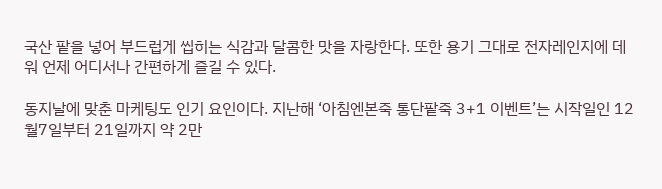국산 팥을 넣어 부드럽게 씹히는 식감과 달콤한 맛을 자랑한다. 또한 용기 그대로 전자레인지에 데워 언제 어디서나 간편하게 즐길 수 있다.

동지날에 맞춘 마케팅도 인기 요인이다. 지난해 ‘아침엔본죽 통단팥죽 3+1 이벤트’는 시작일인 12월7일부터 21일까지 약 2만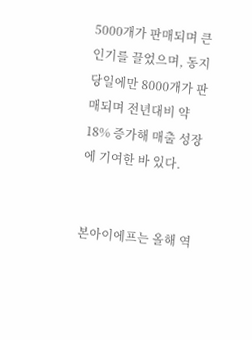5000개가 판매되며 큰 인기를 끌었으며, 동지 당일에만 8000개가 판매되며 전년대비 약 18% 증가해 매출 성장에 기여한 바 있다.


본아이에프는 올해 역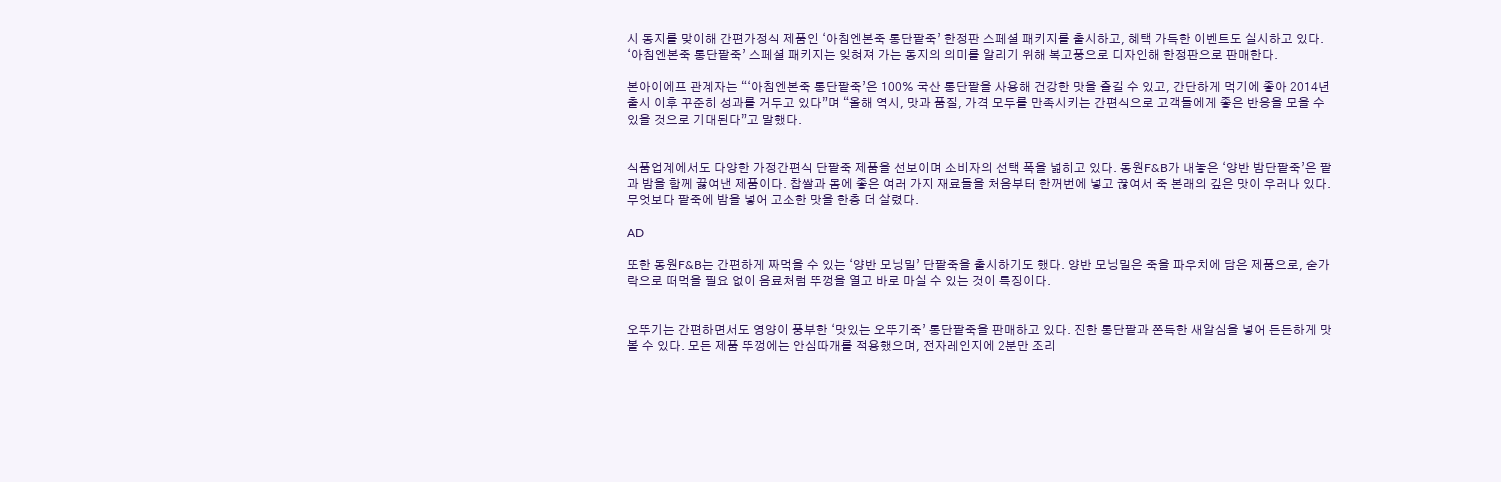시 동지를 맞이해 간편가정식 제품인 ‘아침엔본죽 통단팥죽’ 한정판 스페셜 패키지를 출시하고, 혜택 가득한 이벤트도 실시하고 있다. ‘아침엔본죽 통단팥죽’ 스페셜 패키지는 잊혀져 가는 동지의 의미를 알리기 위해 복고풍으로 디자인해 한정판으로 판매한다.

본아이에프 관계자는 “‘아침엔본죽 통단팥죽’은 100% 국산 통단팥을 사용해 건강한 맛을 즐길 수 있고, 간단하게 먹기에 좋아 2014년 출시 이후 꾸준히 성과를 거두고 있다”며 “올해 역시, 맛과 품질, 가격 모두를 만족시키는 간편식으로 고객들에게 좋은 반응을 모을 수 있을 것으로 기대된다”고 말했다.


식품업계에서도 다양한 가정간편식 단팥죽 제품을 선보이며 소비자의 선택 폭을 넓히고 있다. 동원F&B가 내놓은 ‘양반 밤단팥죽’은 팥과 밤을 함께 끓여낸 제품이다. 찹쌀과 몸에 좋은 여러 가지 재료들을 처음부터 한꺼번에 넣고 끊여서 죽 본래의 깊은 맛이 우러나 있다. 무엇보다 팥죽에 밤을 넣어 고소한 맛을 한층 더 살렸다.

AD

또한 동원F&B는 간편하게 짜먹을 수 있는 ‘양반 모닝밀’ 단팥죽을 출시하기도 했다. 양반 모닝밀은 죽을 파우치에 담은 제품으로, 숟가락으로 떠먹을 필요 없이 음료처럼 뚜껑을 열고 바로 마실 수 있는 것이 특징이다.


오뚜기는 간편하면서도 영양이 풍부한 ‘맛있는 오뚜기죽’ 통단팥죽을 판매하고 있다. 진한 통단팥과 쫀득한 새알심을 넣어 든든하게 맛볼 수 있다. 모든 제품 뚜껑에는 안심따개를 적용했으며, 전자레인지에 2분만 조리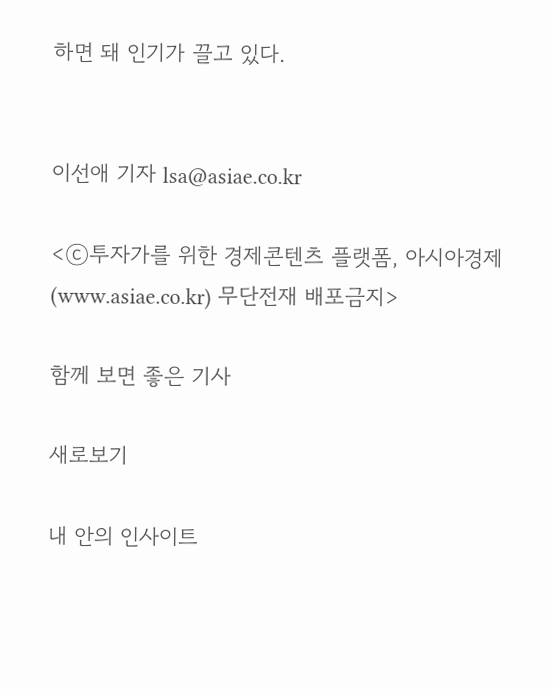하면 돼 인기가 끌고 있다.


이선애 기자 lsa@asiae.co.kr

<ⓒ투자가를 위한 경제콘텐츠 플랫폼, 아시아경제(www.asiae.co.kr) 무단전재 배포금지>

함께 보면 좋은 기사

새로보기

내 안의 인사이트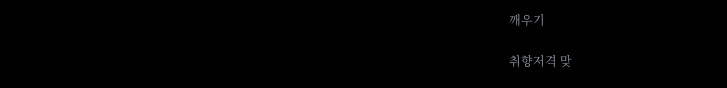깨우기

취향저격 맞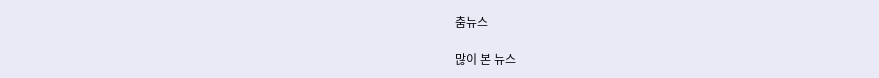춤뉴스

많이 본 뉴스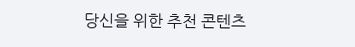당신을 위한 추천 콘텐츠